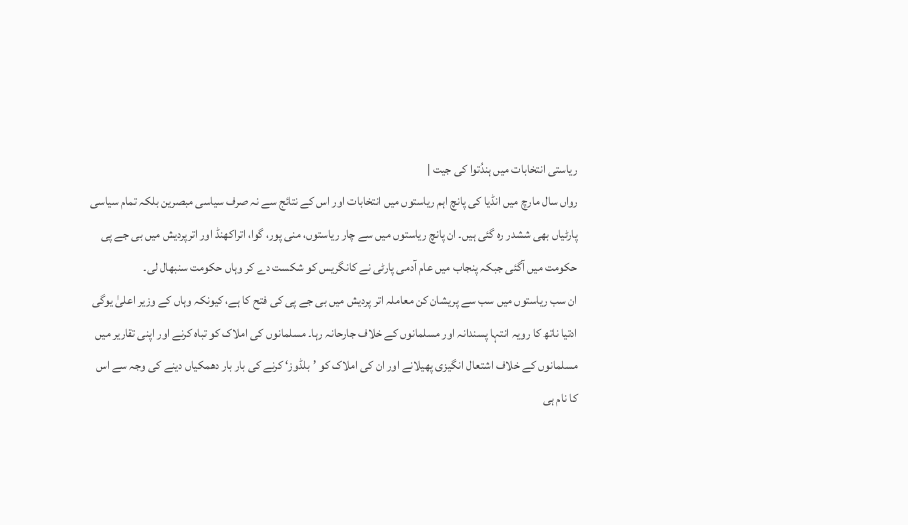ریاستی انتخابات میں ہندُتوا کی جیت |
رواں سال مارچ میں انڈیا کی پانچ اہم ریاستوں میں انتخابات اور اس کے نتائج سے نہ صرف سیاسی مبصرین بلکہ تمام سیاسی پارٹیاں بھی ششدر رہ گئی ہیں۔ ان پانچ ریاستوں میں سے چار ریاستوں، منی پور، گوا، اتراکھنڈ اور اترپردیش میں بی جے پی حکومت میں آگئی جبکہ پنجاب میں عام آدمی پارٹی نے کانگریس کو شکست دے کر وہاں حکومت سنبھال لی۔
ان سب ریاستوں میں سب سے پریشان کن معاملہ اتر پردیش میں بی جے پی کی فتح کا ہے، کیونکہ وہاں کے وزیر اعلیٰ یوگی ادتیا ناتھ کا رویہ انتہا پسندانہ اور مسلمانوں کے خلاف جارحانہ رہا۔ مسلمانوں کی املاک کو تباہ کرنے اور اپنی تقاریر میں مسلمانوں کے خلاف اشتعال انگیزی پھیلانے اور ان کی املاک کو ’بلڈوز‘ کرنے کی بار بار دھمکیاں دینے کی وجہ سے اس کا نام ہی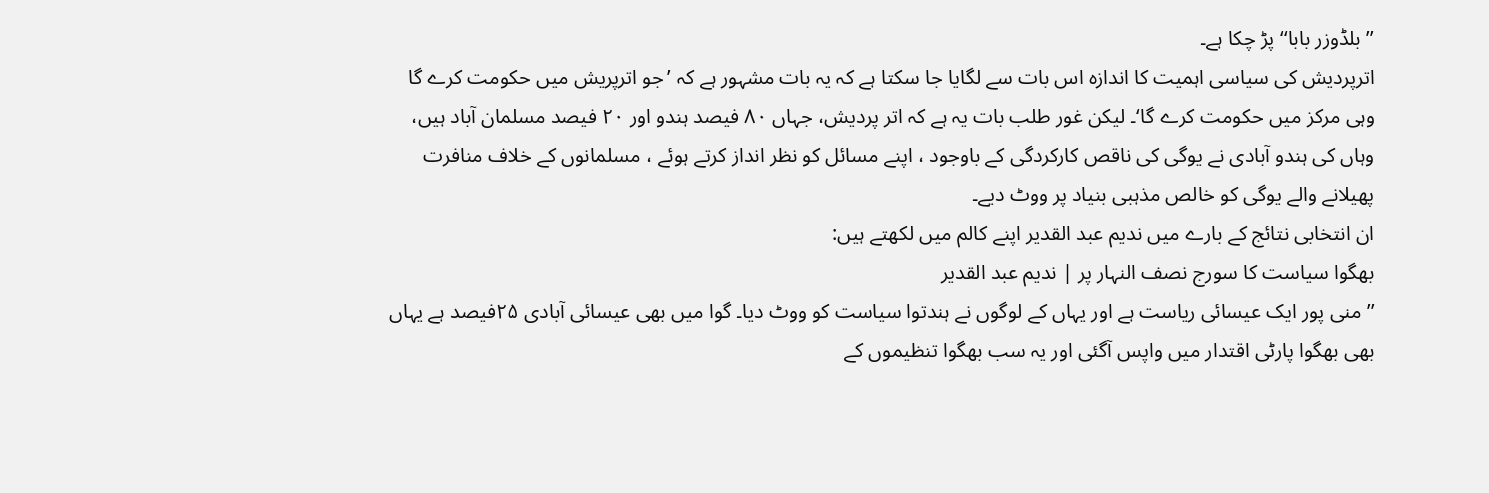’’بلڈوزر بابا‘‘ پڑ چکا ہے۔
اترپردیش کی سیاسی اہمیت کا اندازہ اس بات سے لگایا جا سکتا ہے کہ یہ بات مشہور ہے کہ ’جو اترپریش میں حکومت کرے گا وہی مرکز میں حکومت کرے گا‘۔ لیکن غور طلب بات یہ ہے کہ اتر پردیش، جہاں ۸۰ فیصد ہندو اور ۲۰ فیصد مسلمان آباد ہیں، وہاں کی ہندو آبادی نے یوگی کی ناقص کارکردگی کے باوجود ، اپنے مسائل کو نظر انداز کرتے ہوئے ، مسلمانوں کے خلاف منافرت پھیلانے والے یوگی کو خالص مذہبی بنیاد پر ووٹ دیے۔
ان انتخابی نتائج کے بارے میں ندیم عبد القدیر اپنے کالم میں لکھتے ہیں:
بھگوا سیاست کا سورج نصف النہار پر | ندیم عبد القدیر
’’منی پور ایک عیسائی ریاست ہے اور یہاں کے لوگوں نے ہندتوا سیاست کو ووٹ دیا۔ گوا میں بھی عیسائی آبادی ۲۵فیصد ہے یہاں بھی بھگوا پارٹی اقتدار میں واپس آگئی اور یہ سب بھگوا تنظیموں کے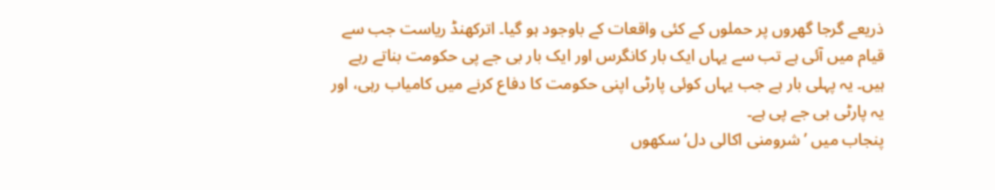ذریعے گرجا گھروں پر حملوں کے کئی واقعات کے باوجود ہو گیا۔ اترکھنڈ ریاست جب سے قیام میں آئی ہے تب سے یہاں ایک بار کانگرس اور ایک بار بی جے پی حکومت بناتے رہے ہیں۔ یہ پہلی بار ہے جب یہاں کوئی پارٹی اپنی حکومت کا دفاع کرنے میں کامیاب رہی، اور یہ پارٹی بی جے پی ہے۔
پنجاب میں ’شرومنی اکالی دل‘ سکھوں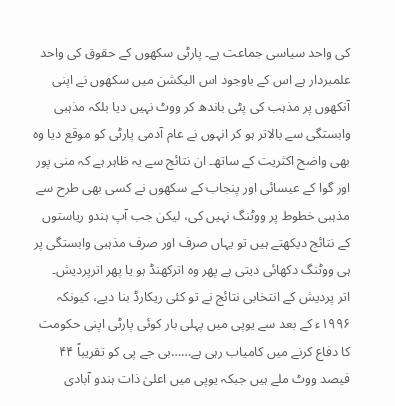کی واحد سیاسی جماعت ہے۔ پارٹی سکھوں کے حقوق کی واحد علمبردار ہے اس کے باوجود اس الیکشن میں سکھوں نے اپنی آنکھوں پر مذہب کی پٹی باندھ کر ووٹ نہیں دیا بلکہ مذہبی وابستگی سے بالاتر ہو کر انہوں نے عام آدمی پارٹی کو موقع دیا وہ بھی واضح اکثریت کے ساتھ۔ ان نتائج سے یہ ظاہر ہے کہ منی پور اور گوا کے عیسائی اور پنجاب کے سکھوں نے کسی بھی طرح سے مذہبی خطوط پر ووٹنگ نہیں کی، لیکن جب آپ ہندو ریاستوں کے نتائج دیکھتے ہیں تو یہاں صرف اور صرف مذہبی وابستگی پر ہی ووٹنگ دکھائی دیتی ہے پھر وہ اترکھنڈ ہو یا پھر اترپردیش۔
اتر پردیش کے انتخابی نتائج نے تو کئی ریکارڈ بنا دیے، کیونکہ ۱۹۹۶ء کے بعد سے یوپی میں پہلی بار کوئی پارٹی اپنی حکومت کا دفاع کرنے میں کامیاب رہی ہے……بی جے پی کو تقریباً ۴۴ فیصد ووٹ ملے ہیں جبکہ یوپی میں اعلیٰ ذات ہندو آبادی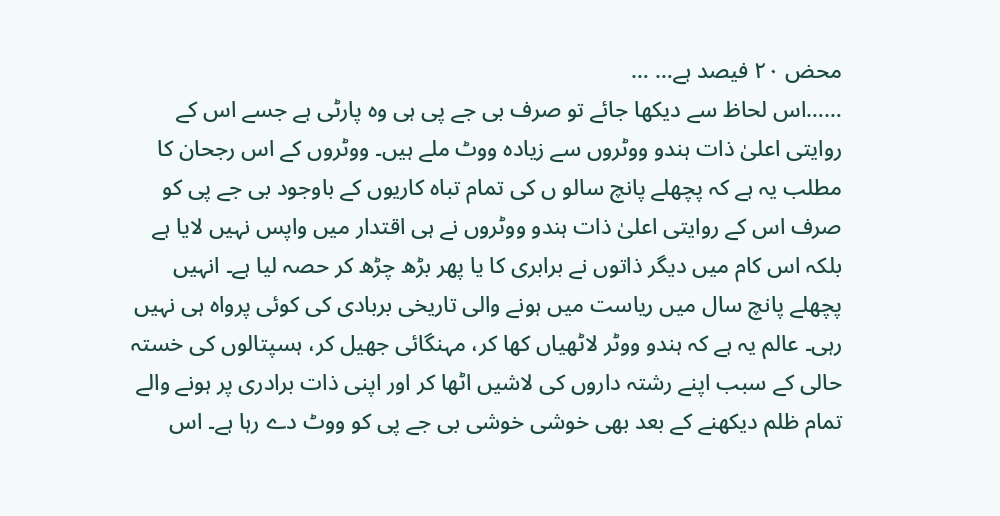محض ۲۰ فیصد ہے… …
……اس لحاظ سے دیکھا جائے تو صرف بی جے پی ہی وہ پارٹی ہے جسے اس کے روایتی اعلیٰ ذات ہندو ووٹروں سے زیادہ ووٹ ملے ہیں۔ ووٹروں کے اس رجحان کا مطلب یہ ہے کہ پچھلے پانچ سالو ں کی تمام تباہ کاریوں کے باوجود بی جے پی کو صرف اس کے روایتی اعلیٰ ذات ہندو ووٹروں نے ہی اقتدار میں واپس نہیں لایا ہے بلکہ اس کام میں دیگر ذاتوں نے برابری کا یا پھر بڑھ چڑھ کر حصہ لیا ہے۔ انہیں پچھلے پانچ سال میں ریاست میں ہونے والی تاریخی بربادی کی کوئی پرواہ ہی نہیں رہی۔ عالم یہ ہے کہ ہندو ووٹر لاٹھیاں کھا کر، مہنگائی جھیل کر، ہسپتالوں کی خستہ حالی کے سبب اپنے رشتہ داروں کی لاشیں اٹھا کر اور اپنی ذات برادری پر ہونے والے تمام ظلم دیکھنے کے بعد بھی خوشی خوشی بی جے پی کو ووٹ دے رہا ہے۔ اس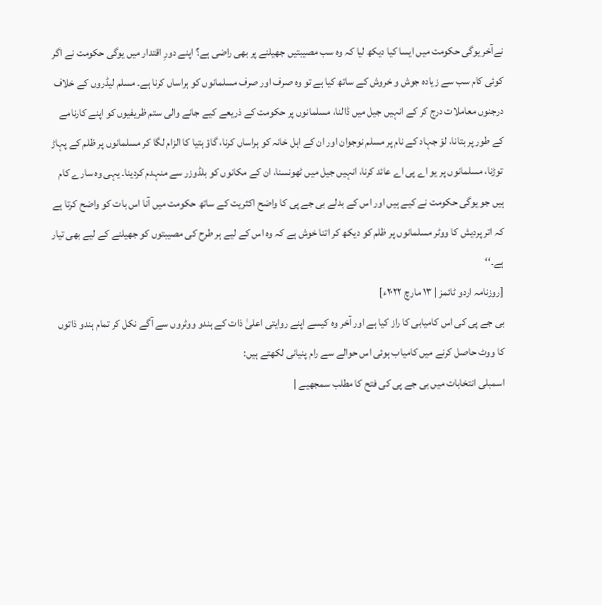نےآخر یوگی حکومت میں ایسا کیا دیکھ لیا کہ وہ سب مصیبتیں جھیلنے پر بھی راضی ہے؟ اپنے دورِ اقتدار میں یوگی حکومت نے اگر کوئی کام سب سے زیادہ جوش و خروش کے ساتھ کیا ہے تو وہ صرف اور صرف مسلمانوں کو ہراساں کرنا ہے۔ مسلم لیڈروں کے خلاف درجنوں معاملات درج کر کے انہیں جیل میں ڈالنا، مسلمانوں پر حکومت کے ذریعے کیے جانے والی ستم ظریفیوں کو اپنے کارنامے کے طور پر بتانا، لوْ جہاد کے نام پر مسلم نوجوان اور ان کے اہل خانہ کو ہراساں کرنا، گاؤ ہتیا کا الزام لگا کر مسلمانوں پر ظلم کے پہاڑ توڑنا، مسلمانوں پر یو اے پی اے عائد کرنا، انہیں جیل میں ٹھونسنا، ان کے مکانوں کو بلڈوزر سے منہدم کردینا۔ یہی وہ سارے کام ہیں جو یوگی حکومت نے کیے ہیں اور اس کے بدلے بی جے پی کا واضح اکثریت کے ساتھ حکومت میں آنا اس بات کو واضح کرتا ہے کہ اتر پردیش کا ووٹر مسلمانوں پر ظلم کو دیکھ کر اتنا خوش ہے کہ وہ اس کے لیے ہر طرح کی مصیبتوں کو جھیلنے کے لیے بھی تیار ہے۔‘‘
[روزنامہ اردو ٹائمز | ۱۳ مارچ ۲۰۲۲ء]
بی جے پی کی اس کامیابی کا راز کیا ہے اور آخر وہ کیسے اپنے روایتی اعلیٰ ذات کے ہندو ووٹروں سے آگے نکل کر تمام ہندو ذاتوں کا ووٹ حاصل کرنے میں کامیاب ہوئی اس حوالے سے رام پنیانی لکھتے ہیں:
اسمبلی انتخابات میں بی جے پی کی فتح کا مطلب سمجھیے |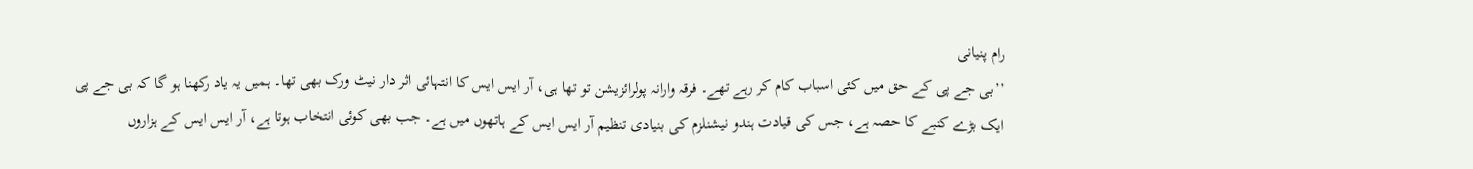رام پنیانی
’’بی جے پی کے حق میں کئی اسباب کام کر رہے تھے۔ فرقہ وارانہ پولرائزیشن تو تھا ہی، آر ایس ایس کا انتہائی اثر دار نیٹ ورک بھی تھا۔ ہمیں یہ یاد رکھنا ہو گا کہ بی جے پی ایک بڑے کنبے کا حصہ ہے، جس کی قیادت ہندو نیشنلزم کی بنیادی تنظیم آر ایس ایس کے ہاتھوں میں ہے۔ جب بھی کوئی انتخاب ہوتا ہے، آر ایس ایس کے ہزاروں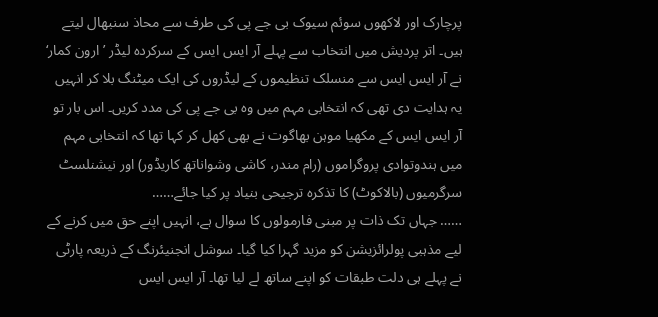پرچارک اور لاکھوں سوئم سیوک بی جے پی کی طرف سے محاذ سنبھال لیتے ہیں۔ اتر پردیش میں انتخاب سے پہلے آر ایس ایس کے سرکردہ لیڈر ’ارون کمار‘ نے آر ایس ایس سے منسلک تنظیموں کے لیڈروں کی ایک میٹنگ بلا کر انہیں یہ ہدایت دی تھی کہ انتخابی مہم میں وہ بی جے پی کی مدد کریں۔ اس بار تو آر ایس ایس کے مکھیا موہن بھاگوت نے بھی کھل کر کہا تھا کہ انتخابی مہم میں ہندوتوادی پروگراموں (رام مندر، کاشی وشواناتھ کاریڈور) اور نیشنلسٹ سرگرمیوں (بالاکوٹ) کا تذکرہ ترجیحی بنیاد پر کیا جائے……
…… جہاں تک ذات پر مبنی فارمولوں کا سوال ہے، انہیں اپنے حق میں کرنے کے لیے مذہبی پولرائزیشن کو مزید گہرا کیا گیا۔ سوشل انجنیئرنگ کے ذریعہ پارٹی نے پہلے ہی دلت طبقات کو اپنے ساتھ لے لیا تھا۔ آر ایس ایس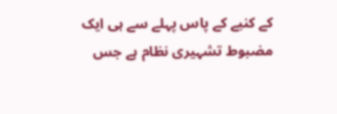کے کنبے کے پاس پہلے سے ہی ایک مضبوط تشہیری نظام ہے جس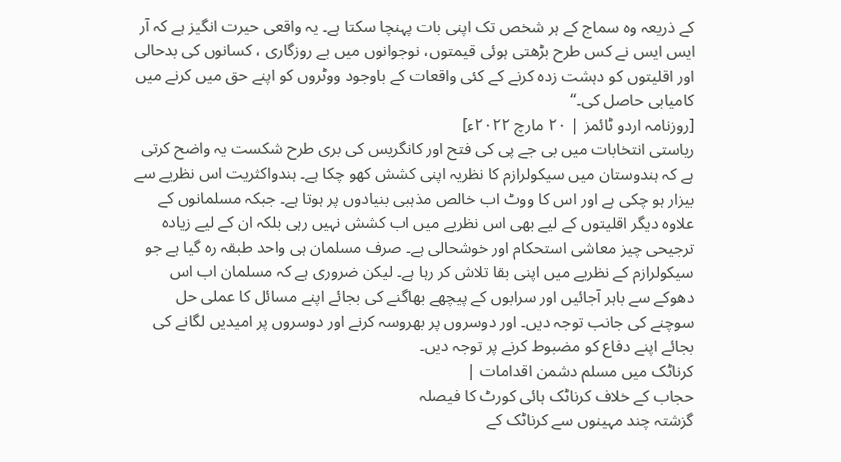کے ذریعہ وہ سماج کے ہر شخص تک اپنی بات پہنچا سکتا ہے۔ یہ واقعی حیرت انگیز ہے کہ آر ایس ایس نے کس طرح بڑھتی ہوئی قیمتوں، نوجوانوں میں بے روزگاری ، کسانوں کی بدحالی اور اقلیتوں کو دہشت زدہ کرنے کے کئی واقعات کے باوجود ووٹروں کو اپنے حق میں کرنے میں کامیابی حاصل کی۔‘‘
[روزنامہ اردو ٹائمز | ۲۰ مارچ ۲۰۲۲ء]
ریاستی انتخابات میں بی جے پی کی فتح اور کانگریس کی بری طرح شکست یہ واضح کرتی ہے کہ ہندوستان میں سیکولرازم کا نظریہ اپنی کشش کھو چکا ہے۔ ہندواکثریت اس نظریے سے بیزار ہو چکی ہے اور اس کا ووٹ اب خالص مذہبی بنیادوں پر ہوتا ہے۔ جبکہ مسلمانوں کے علاوہ دیگر اقلیتوں کے لیے بھی اس نظریے میں اب کشش نہیں رہی بلکہ ان کے لیے زیادہ ترجیحی چیز معاشی استحکام اور خوشحالی ہے۔ صرف مسلمان ہی واحد طبقہ رہ گیا ہے جو سیکولرازم کے نظریے میں اپنی بقا تلاش کر رہا ہے۔ لیکن ضروری ہے کہ مسلمان اب اس دھوکے سے باہر آجائیں اور سرابوں کے پیچھے بھاگنے کی بجائے اپنے مسائل کا عملی حل سوچنے کی جانب توجہ دیں۔ اور دوسروں پر بھروسہ کرنے اور دوسروں پر امیدیں لگانے کی بجائے اپنے دفاع کو مضبوط کرنے پر توجہ دیں۔
کرناٹک میں مسلم دشمن اقدامات |
حجاب کے خلاف کرناٹک ہائی کورٹ کا فیصلہ
گزشتہ چند مہینوں سے کرناٹک کے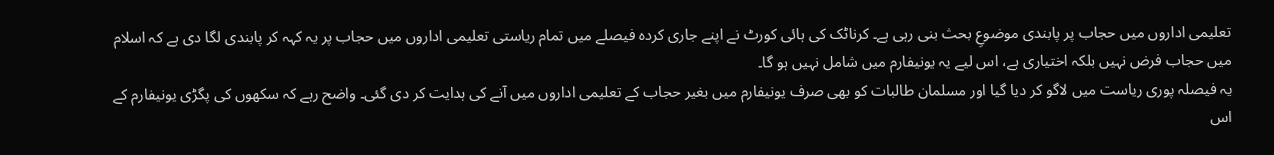تعلیمی اداروں میں حجاب پر پابندی موضوعِ بحث بنی رہی ہے۔ کرناٹک کی ہائی کورٹ نے اپنے جاری کردہ فیصلے میں تمام ریاستی تعلیمی اداروں میں حجاب پر یہ کہہ کر پابندی لگا دی ہے کہ اسلام میں حجاب فرض نہیں بلکہ اختیاری ہے، اس لیے یہ یونیفارم میں شامل نہیں ہو گا۔
یہ فیصلہ پوری ریاست میں لاگو کر دیا گیا اور مسلمان طالبات کو بھی صرف یونیفارم میں بغیر حجاب کے تعلیمی اداروں میں آنے کی ہدایت کر دی گئی۔ واضح رہے کہ سکھوں کی پگڑی یونیفارم کے اس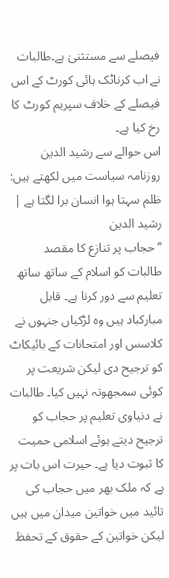فیصلے سے مستثنیٰ ہے۔طالبات نے اب کرناٹک ہائی کورٹ کے اس فیصلے کے خلاف سپریم کورٹ کا رخ کیا ہے۔
اس حوالے سے رشید الدین روزنامہ سیاست میں لکھتے ہیں:
ظلم سہتا ہوا انسان برا لگتا ہے | رشید الدین
’’حجاب پر تنازع کا مقصد طالبات کو اسلام کے ساتھ ساتھ تعلیم سے دور کرنا ہے۔ قابل مبارکباد ہیں وہ لڑکیاں جنہوں نے کلاسس اور امتحانات کے بائیکاٹ کو ترجیح دی لیکن شریعت پر کوئی سمجھوتہ نہیں کیا۔ طالبات نے دنیاوی تعلیم پر حجاب کو ترجیح دیتے ہوئے اسلامی حمیت کا ثبوت دیا ہے۔ حیرت اس بات پر ہے کہ ملک بھر میں حجاب کی تائید میں خواتین میدان میں ہیں لیکن خواتین کے حقوق کے تحفظ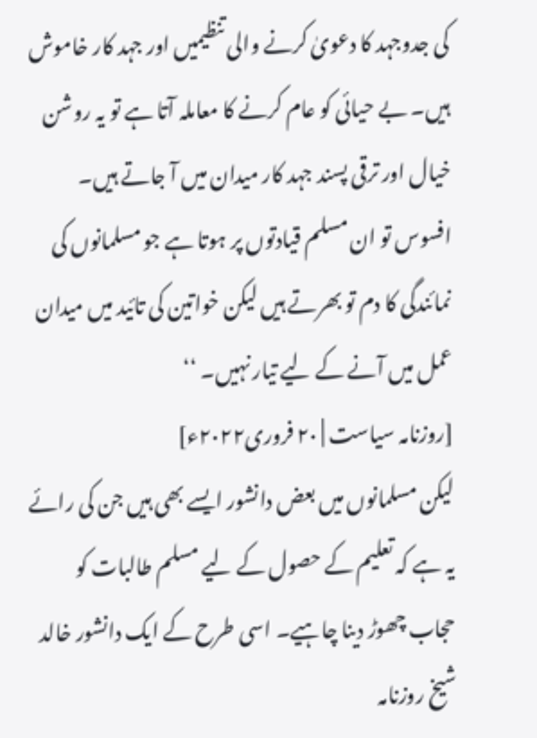کی جدوجہد کا دعویٰ کرنے والی تنظیمیں اور جہد کار خاموش ہیں۔ بے حیائی کو عام کرنے کا معاملہ آتا ہے تو یہ روشن خیال اور ترقی پسند جہد کار میدان میں آ جاتے ہیں۔ افسوس تو ان مسلم قیادتوں پر ہوتا ہے جو مسلمانوں کی نمائندگی کا دم تو بھرتے ہیں لیکن خواتین کی تائید میں میدان عمل میں آنے کے لیے تیار نہیں۔ ‘‘
[روزنامہ سیاست | ۲۰ فروری۲۰۲۲ء]
لیکن مسلمانوں میں بعض دانشور ایسے بھی ہیں جن کی رائے یہ ہے کہ تعلیم کے حصول کے لیے مسلم طالبات کو حجاب چھوڑ دینا چاہیے۔ اسی طرح کے ایک دانشور خالد شیخ روزنامہ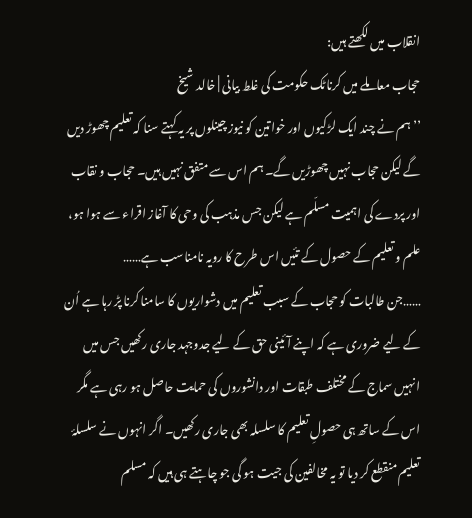انقلاب میں لکھتے ہیں:
حجاب معاملے میں کرناٹک حکومت کی غلط بیانی | خالد شیخ
’’ہم نے چند ایک لڑکیوں اور خواتین کو نیوز چینلوں پر یہ کہتے سنا کہ تعلیم چھوڑ دیں گے لیکن حجاب نہیں چھوڑیں گے۔ ہم اس سے متفق نہیں ہیں۔ حجاب و نقاب اور پردے کی اہمیت مسلّم ہے لیکن جس مذہب کی وحی کا آغاز اقراء سے ہوا ہو، علم و تعلیم کے حصول کے تئیں اس طرح کا رویہ نامناسب ہے……
……جن طالبات کو حجاب کے سبب تعلیم میں دشواریوں کا سامنا کرنا پڑ رہا ہے اُن کے لیے ضروری ہے کہ اپنے آئینی حق کے لیے جدوجہد جاری رکھیں جس میں انہیں سماج کے مختلف طبقات اور دانشوروں کی حمایت حاصل ہو رہی ہے مگر اس کے ساتھ ہی حصولِ تعلیم کا سلسلہ بھی جاری رکھیں۔ اگر انہوں نے سلسلۂ تعلیم منقطع کر دیا تو یہ مخالفین کی جیت ہو گی جو چاہتے ہی ہیں کہ مسلم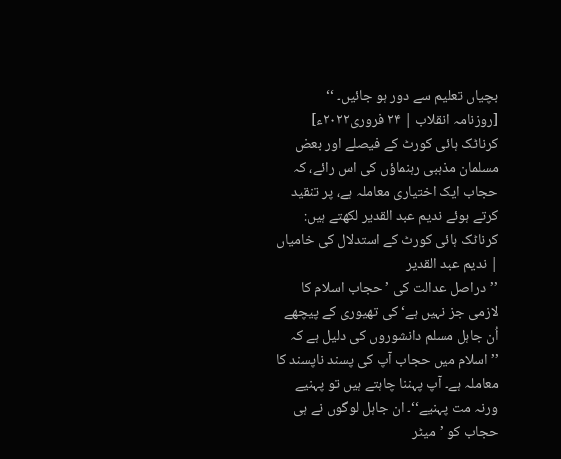بچیاں تعلیم سے دور ہو جائیں۔ ‘‘
[روزنامہ انقلاب | ۲۴ فروری۲۰۲۲ء]
کرناٹک ہائی کورٹ کے فیصلے اور بعض مسلمان مذہبی رہنماؤں کی اس رائے، کہ حجاب ایک اختیاری معاملہ ہے، پر تنقید کرتے ہوئے ندیم عبد القدیر لکھتے ہیں:
کرناٹک ہائی کورٹ کے استدلال کی خامیاں | ندیم عبد القدیر
’’دراصل عدالت کی ’حجاب اسلام کا لازمی جز نہیں ہے‘ کی تھیوری کے پیچھے اُن جاہل مسلم دانشوروں کی دلیل ہے کہ ’’اسلام میں حجاب آپ کی پسند ناپسند کا معاملہ ہے۔ آپ پہننا چاہتے ہیں تو پہنیے ورنہ مت پہنیے‘‘۔ ان جاہل لوگوں نے ہی حجاب کو ’میٹر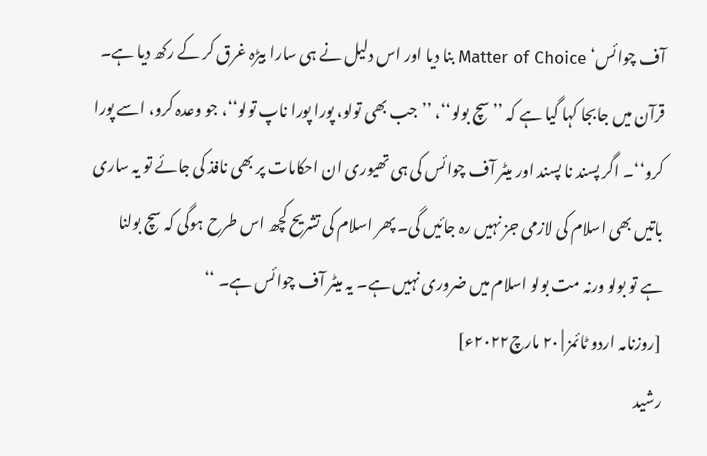آف چوائس‘ Matter of Choice بنا دیا اور اس دلیل نے ہی سارا بیڑہ غرق کر کے رکھ دیا ہے۔ قرآن میں جابجا کہا گیا ہے کہ ’’سچ بولو‘‘، ’’جب بھی تولو، پورا پورا ناپ تولو‘‘، جو وعدہ کرو، اسے پورا کرو‘‘۔ اگر پسند نا پسند اور میٹر آف چوائس کی ہی تھیوری ان احکامات پر بھی نافذ کی جائے تو یہ ساری باتیں بھی اسلام کی لازمی جز نہیں رہ جائیں گی۔ پھر اسلام کی تشریح کچھ اس طرح ہوگی کہ سچ بولنا ہے تو بولو ورنہ مت بولو اسلام میں ضروری نہیں ہے۔ یہ میٹر آف چوائس ہے۔ ‘‘
[روزنامہ اردو ٹائمز | ۲۰ مارچ۲۰۲۲ء]
رشید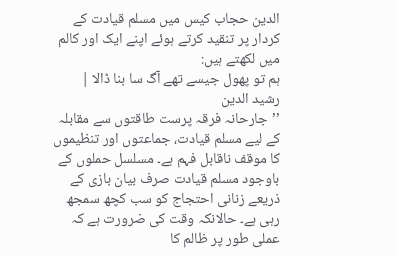الدین حجاب کیس میں مسلم قیادت کے کردار پر تنقید کرتے ہوئے اپنے ایک اور کالم میں لکھتے ہیں:
ہم تو پھول جیسے تھے آگ سا بنا ڈالا | رشید الدین
’’جارحانہ فرقہ پرست طاقتوں سے مقابلہ کے لیے مسلم قیادت، جماعتوں اور تنظیموں کا موقف ناقابل فہم ہے۔ مسلسل حملوں کے باوجود مسلم قیادت صرف بیان بازی کے ذریعے زنانی احتجاج کو سب کچھ سمجھ رہی ہے۔ حالانکہ وقت کی ضرورت ہے کہ عملی طور پر ظالم کا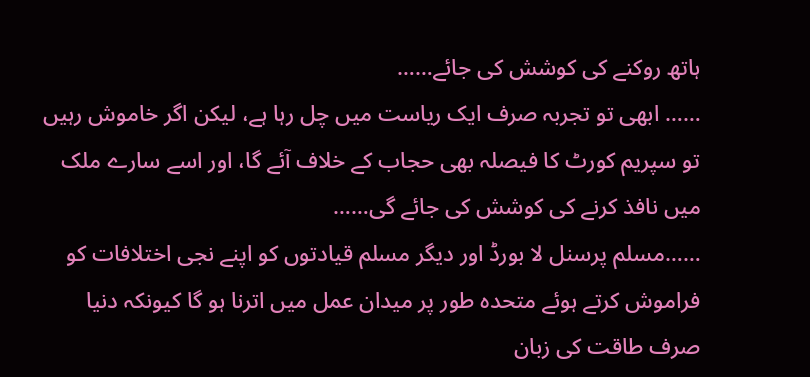ہاتھ روکنے کی کوشش کی جائے……
…… ابھی تو تجربہ صرف ایک ریاست میں چل رہا ہے، لیکن اگر خاموش رہیں تو سپریم کورٹ کا فیصلہ بھی حجاب کے خلاف آئے گا، اور اسے سارے ملک میں نافذ کرنے کی کوشش کی جائے گی……
……مسلم پرسنل لا بورڈ اور دیگر مسلم قیادتوں کو اپنے نجی اختلافات کو فراموش کرتے ہوئے متحدہ طور پر میدان عمل میں اترنا ہو گا کیونکہ دنیا صرف طاقت کی زبان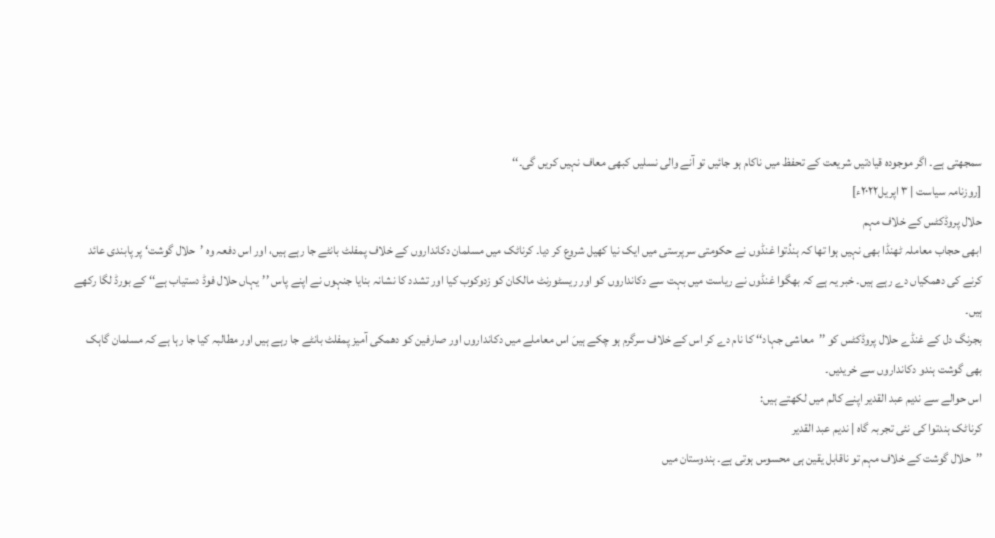سمجھتی ہے۔ اگر موجودہ قیادتیں شریعت کے تحفظ میں ناکام ہو جائیں تو آنے والی نسلیں کبھی معاف نہیں کریں گی۔‘‘
[روزنامہ سیاست | ۳ اپریل۲۰۲۲ء]
حلال پروڈکٹس کے خلاف مہم
ابھی حجاب معاملہ ٹھنڈا بھی نہیں ہوا تھا کہ ہندُتوا غنڈوں نے حکومتی سرپرستی میں ایک نیا کھیل شروع کر دیا۔ کرناٹک میں مسلمان دکانداروں کے خلاف پمفلٹ بانٹے جا رہے ہیں، اور اس دفعہ وہ ’حلال گوشت‘ پر پابندی عائد کرنے کی دھمکیاں دے رہے ہیں۔ خبر یہ ہے کہ بھگوا غنڈوں نے ریاست میں بہت سے دکانداروں کو اور ریسٹورنٹ مالکان کو زدوکوب کیا اور تشدد کا نشانہ بنایا جنہوں نے اپنے پاس ’’یہاں حلال فوڈ دستیاب ہے‘‘ کے بورڈ لگا رکھے ہیں۔
بجرنگ دل کے غنڈے حلال پروڈکٹس کو ’’معاشی جہاد‘‘ کا نام دے کر اس کے خلاف سرگرم ہو چکے ہیںَ اس معاملے میں دکانداروں اور صارفین کو دھمکی آمیز پمفلٹ بانٹے جا رہے ہیں اور مطالبہ کیا جا رہا ہے کہ مسلمان گاہک بھی گوشت ہندو دکانداروں سے خریدیں۔
اس حوالے سے ندیم عبد القدیر اپنے کالم میں لکھتے ہیں:
کرناٹک ہندتوا کی نئی تجربہ گاہ | ندیم عبد القدیر
’’حلال گوشت کے خلاف مہم تو ناقابل یقین ہی محسوس ہوتی ہے۔ ہندوستان میں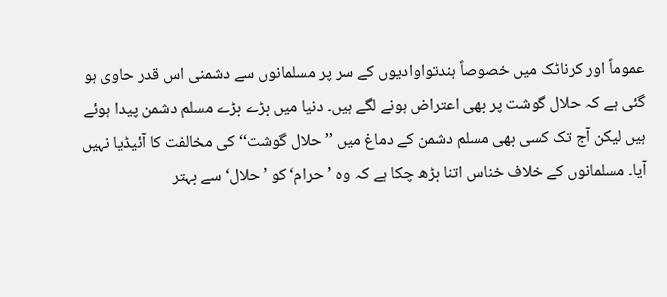عموماً اور کرناٹک میں خصوصاً ہندتواوادیوں کے سر پر مسلمانوں سے دشمنی اس قدر حاوی ہو گئی ہے کہ حلال گوشت پر بھی اعتراض ہونے لگے ہیں۔ دنیا میں بڑے بڑے مسلم دشمن پیدا ہوئے ہیں لیکن آج تک کسی بھی مسلم دشمن کے دماغ میں ’’حلال گوشت‘‘ کی مخالفت کا آئیڈیا نہیں آیا۔ مسلمانوں کے خلاف خناس اتنا بڑھ چکا ہے کہ وہ ’حرام‘ کو ’حلال‘ سے بہتر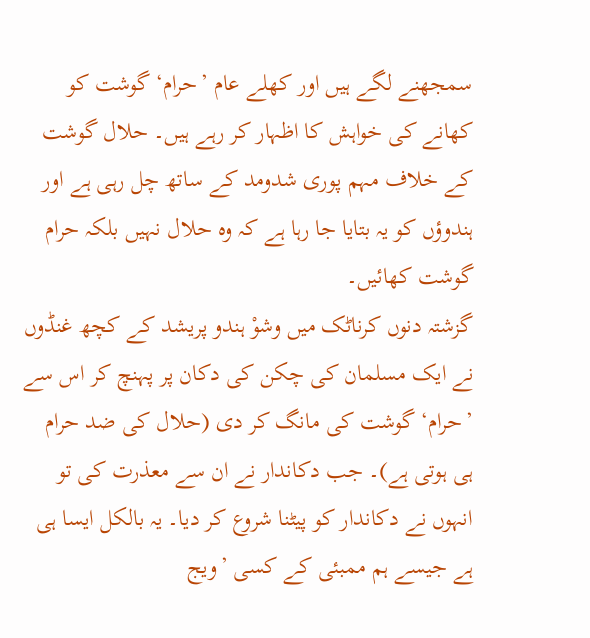سمجھنے لگے ہیں اور کھلے عام ’حرام‘ گوشت کو کھانے کی خواہش کا اظہار کر رہے ہیں۔ حلال گوشت کے خلاف مہم پوری شدومد کے ساتھ چل رہی ہے اور ہندوؤں کو یہ بتایا جا رہا ہے کہ وہ حلال نہیں بلکہ حرام گوشت کھائیں۔
گزشتہ دنوں کرناٹک میں وشوْ ہندو پریشد کے کچھ غنڈوں نے ایک مسلمان کی چکن کی دکان پر پہنچ کر اس سے ’حرام‘ گوشت کی مانگ کر دی (حلال کی ضد حرام ہی ہوتی ہے)۔ جب دکاندار نے ان سے معذرت کی تو انہوں نے دکاندار کو پیٹنا شروع کر دیا۔ یہ بالکل ایسا ہی ہے جیسے ہم ممبئی کے کسی ’ویج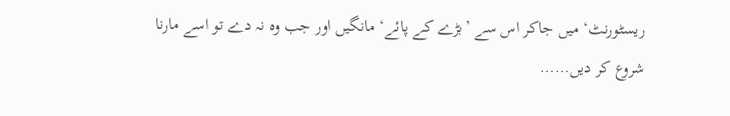ریسٹورنٹ‘ میں جاکر اس سے ’بڑے کے پائے‘ مانگیں اور جب وہ نہ دے تو اسے مارنا شروع کر دیں……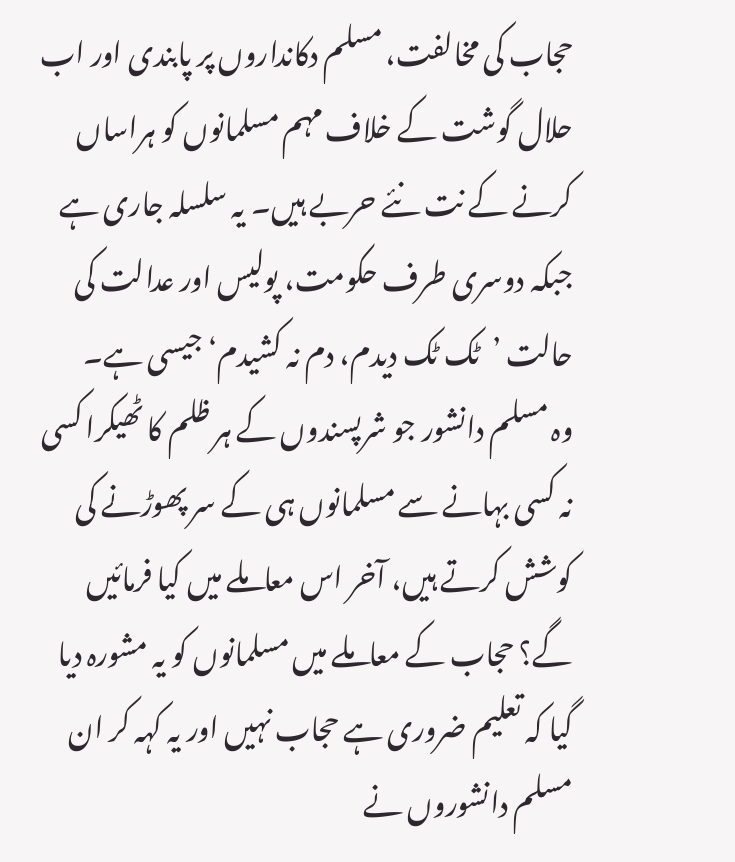حجاب کی مخالفت، مسلم دکانداروں پر پابندی اور اب حلال گوشت کے خلاف مہم مسلمانوں کو ہراساں کرنے کے نت نئے حربے ہیں۔ یہ سلسلہ جاری ہے جبکہ دوسری طرف حکومت، پولیس اور عدالت کی حالت ’ٹک ٹک دیدم، دم نہ کشیدم‘ جیسی ہے۔
وہ مسلم دانشور جو شرپسندوں کے ہر ظلم کا ٹھیکرا کسی نہ کسی بہانے سے مسلمانوں ہی کے سر پھوڑنے کی کوشش کرتے ہیں، آخر اس معاملے میں کیا فرمائیں گے؟ حجاب کے معاملے میں مسلمانوں کو یہ مشورہ دیا گیا کہ تعلیم ضروری ہے حجاب نہیں اور یہ کہہ کر ان مسلم دانشوروں نے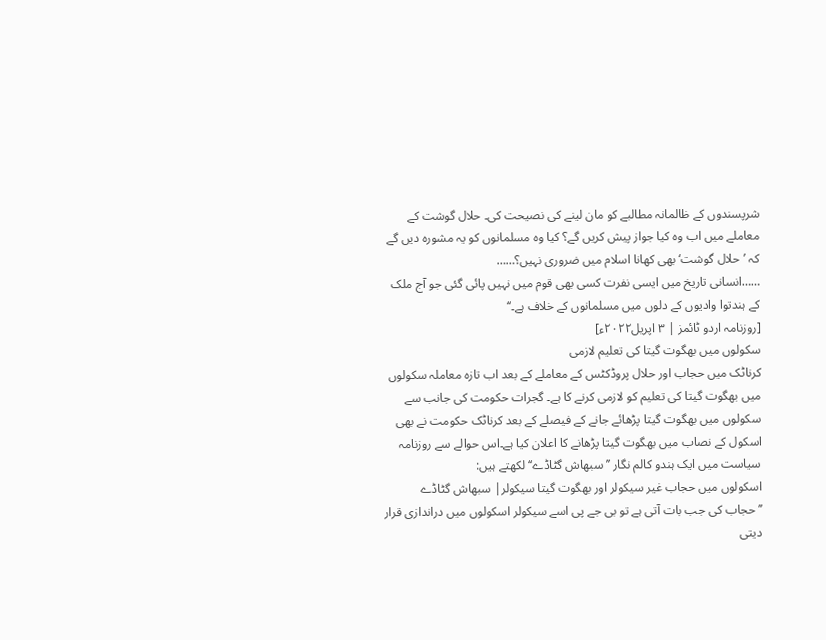شرپسندوں کے ظالمانہ مطالبے کو مان لینے کی نصیحت کی۔ حلال گوشت کے معاملے میں اب وہ کیا جواز پیش کریں گے؟ کیا وہ مسلمانوں کو یہ مشورہ دیں گے کہ ’حلال گوشت‘ بھی کھانا اسلام میں ضروری نہیں؟……
……انسانی تاریخ میں ایسی نفرت کسی بھی قوم میں نہیں پائی گئی جو آج ملک کے ہندتوا وادیوں کے دلوں میں مسلمانوں کے خلاف ہے۔‘‘
[روزنامہ اردو ٹائمز | ۳ اپریل۲۰۲۲ء]
سکولوں میں بھگوت گیتا کی تعلیم لازمی
کرناٹک میں حجاب اور حلال پروڈکٹس کے معاملے کے بعد اب تازہ معاملہ سکولوں میں بھگوت گیتا کی تعلیم کو لازمی کرنے کا ہے۔ گجرات حکومت کی جانب سے سکولوں میں بھگوت گیتا پڑھائے جانے کے فیصلے کے بعد کرناٹک حکومت نے بھی اسکول کے نصاب میں بھگوت گیتا پڑھانے کا اعلان کیا ہے۔اس حوالے سے روزنامہ سیاست میں ایک ہندو کالم نگار ’’سبھاش گٹاڈے‘‘ لکھتے ہیں:
اسکولوں میں حجاب غیر سیکولر اور بھگوت گیتا سیکولر| سبھاش گٹاڈے
’’ حجاب کی جب بات آتی ہے تو بی جے پی اسے سیکولر اسکولوں میں دراندازی قرار دیتی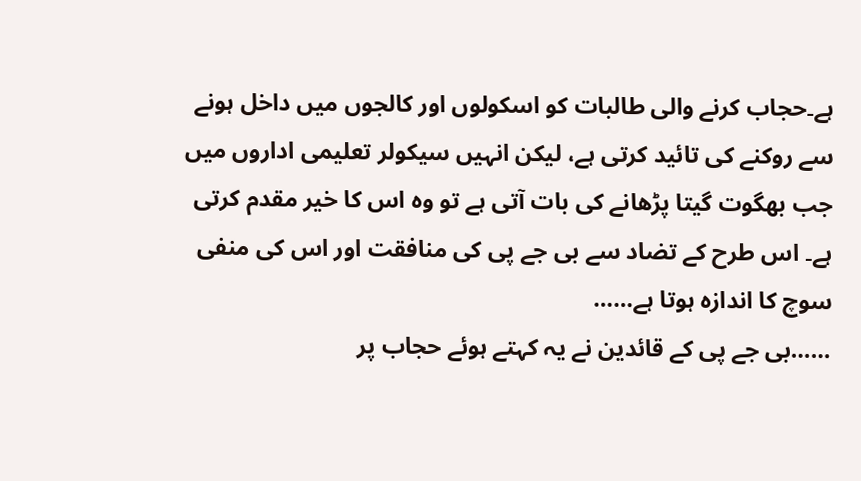ہے۔حجاب کرنے والی طالبات کو اسکولوں اور کالجوں میں داخل ہونے سے روکنے کی تائید کرتی ہے، لیکن انہیں سیکولر تعلیمی اداروں میں جب بھگوت گیتا پڑھانے کی بات آتی ہے تو وہ اس کا خیر مقدم کرتی ہے۔ اس طرح کے تضاد سے بی جے پی کی منافقت اور اس کی منفی سوچ کا اندازہ ہوتا ہے……
……بی جے پی کے قائدین نے یہ کہتے ہوئے حجاب پر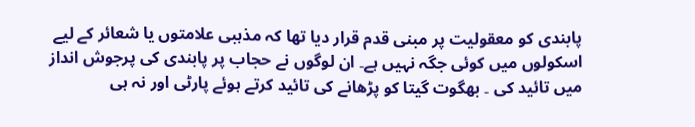پابندی کو معقولیت پر مبنی قدم قرار دیا تھا کہ مذہبی علامتوں یا شعائر کے لیے اسکولوں میں کوئی جگہ نہیں ہے۔ ان لوگوں نے حجاب پر پابندی کی پرجوش انداز میں تائید کی ۔ بھگوت گیتا کو پڑھانے کی تائید کرتے ہوئے پارٹی اور نہ ہی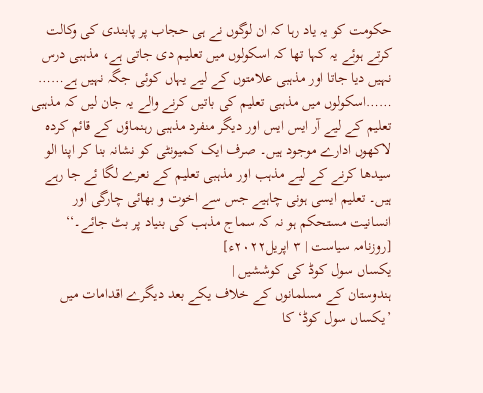حکومت کو یہ یاد رہا کہ ان لوگوں نے ہی حجاب پر پابندی کی وکالت کرتے ہوئے یہ کہا تھا کہ اسکولوں میں تعلیم دی جاتی ہے، مذہبی درس نہیں دیا جاتا اور مذہبی علامتوں کے لیے یہاں کوئی جگہ نہیں ہے……
……اسکولوں میں مذہبی تعلیم کی باتیں کرنے والے یہ جان لیں کہ مذہبی تعلیم کے لیے آر ایس ایس اور دیگر منفرد مذہبی رہنماؤں کے قائم کردہ لاکھوں ادارے موجود ہیں۔ صرف ایک کمیونٹی کو نشانہ بنا کر اپنا الو سیدھا کرنے کے لیے مذہب اور مذہبی تعلیم کے نعرے لگا ئے جا رہے ہیں۔ تعلیم ایسی ہونی چاہیے جس سے اخوت و بھائی چارگی اور انسانیت مستحکم ہو نہ کہ سماج مذہب کی بنیاد پر بٹ جائے۔‘‘
[روزنامہ سیاست | ۳ اپریل۲۰۲۲ء]
یکساں سول کوڈ کی کوششیں |
ہندوستان کے مسلمانوں کے خلاف یکے بعد دیگرے اقدامات میں ’یکساں سول کوڈ‘ کا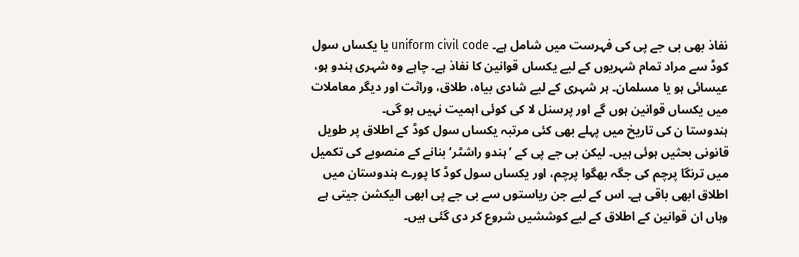نفاذ بھی بی جے پی کی فہرست میں شامل ہے۔ uniform civil code یا یکساں سول کوڈ سے مراد تمام شہریوں کے لیے یکساں قوانین کا نفاذ ہے۔ چاہے وہ شہری ہندو ہو، عیسائی ہو یا مسلمان۔ ہر شہری کے لیے شادی بیاہ، طلاق، وراثت اور دیگر معاملات میں یکساں قوانین ہوں گے اور پرسنل لا کی کوئی اہمیت نہیں ہو گی۔
ہندوستا ن کی تاریخ میں پہلے بھی کئی مرتبہ یکساں سول کوڈ کے اطلاق پر طویل قانونی بحثیں ہوئی ہیں۔ لیکن بی جے پی کے ’ہندو راشٹر‘ بنانے کے منصوبے کی تکمیل میں ترنگا پرچم کی جگہ بھگوا پرچم، اور یکساں سول کوڈ کا پورے ہندوستان میں اطلاق ابھی باقی ہے۔ اس کے لیے جن ریاستوں سے بی جے پی ابھی الیکشن جیتی ہے وہاں ان قوانین کے اطلاق کے لیے کوششیں شروع کر دی گئی ہیں۔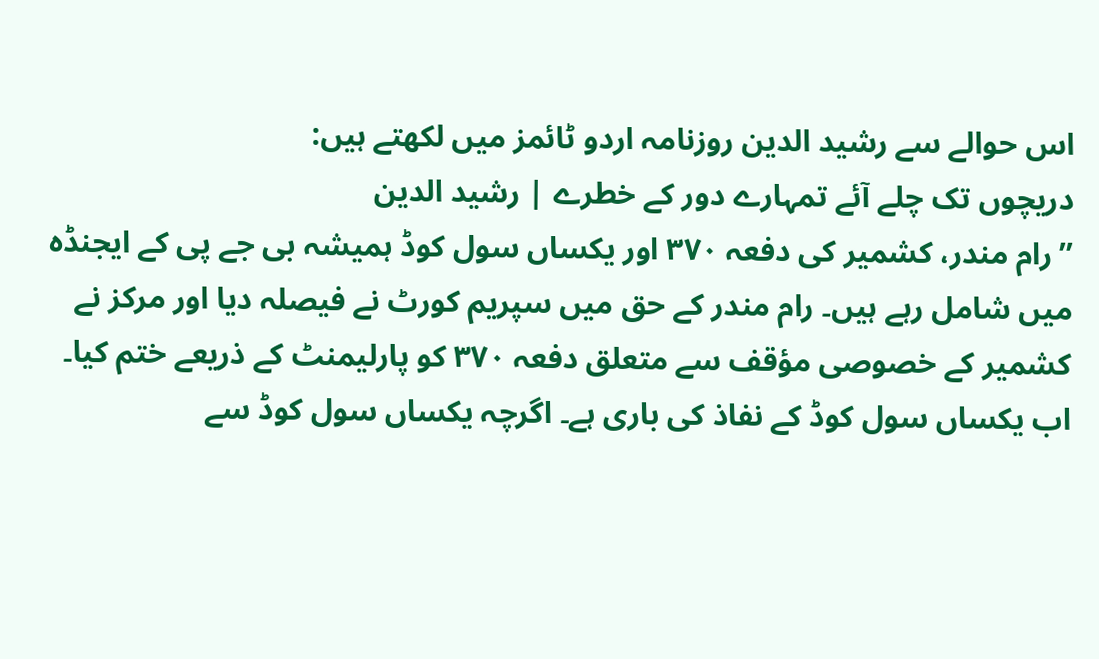اس حوالے سے رشید الدین روزنامہ اردو ٹائمز میں لکھتے ہیں:
دریچوں تک چلے آئے تمہارے دور کے خطرے | رشید الدین
’’رام مندر، کشمیر کی دفعہ ۳۷۰ اور یکساں سول کوڈ ہمیشہ بی جے پی کے ایجنڈہ میں شامل رہے ہیں۔ رام مندر کے حق میں سپریم کورٹ نے فیصلہ دیا اور مرکز نے کشمیر کے خصوصی مؤقف سے متعلق دفعہ ۳۷۰ کو پارلیمنٹ کے ذریعے ختم کیا۔ اب یکساں سول کوڈ کے نفاذ کی باری ہے۔ اگرچہ یکساں سول کوڈ سے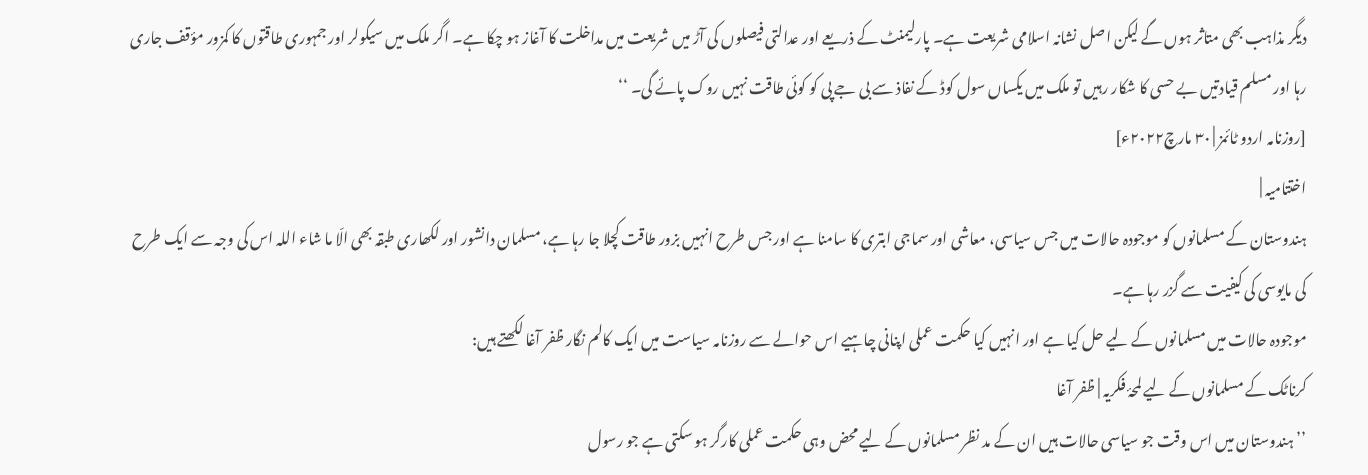دیگر مذاہب بھی متاثر ہوں گے لیکن اصل نشانہ اسلامی شریعت ہے۔ پارلیمنٹ کے ذریعے اور عدالتی فیصلوں کی آڑ میں شریعت میں مداخلت کا آغاز ہو چکا ہے۔ اگر ملک میں سیکولر اور جمہوری طاقتوں کا کمزور مؤقف جاری رہا اور مسلم قیادتیں بے حسی کا شکار رہیں تو ملک میں یکساں سول کوڈ کے نفاذ سے بی جے پی کو کوئی طاقت نہیں روک پائے گی۔ ‘‘
[روزنامہ اردو ٹائمز | ۳۰ مارچ۲۰۲۲ء]
اختتامیہ |
ہندوستان کے مسلمانوں کو موجودہ حالات میں جس سیاسی، معاشی اور سماجی ابتری کا سامنا ہے اور جس طرح انہیں بزور طاقت کچلا جا رہا ہے، مسلمان دانشور اور لکھاری طبقہ بھی الّا ما شاء اللہ اس کی وجہ سے ایک طرح کی مایوسی کی کیفیت سے گزر رہا ہے۔
موجودہ حالات میں مسلمانوں کے لیے حل کیا ہے اور انہیں کیا حکمت عملی اپنانی چاہیے اس حوالے سے روزنامہ سیاست میں ایک کالم نگار ظفر آغا لکھتے ہیں:
کرناٹک کے مسلمانوں کے لیے لمحۂ فکریہ | ظفر آغا
’’ہندوستان میں اس وقت جو سیاسی حالات ہیں ان کے مد نظر مسلمانوں کے لیے محض وہی حکمت عملی کارگر ہو سکتی ہے جو رسول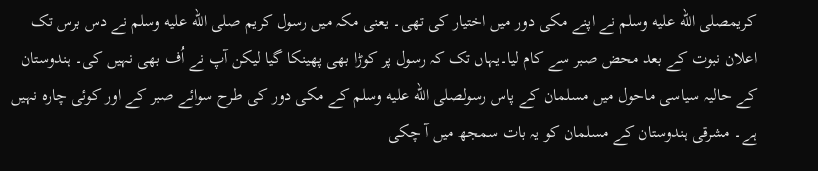کریمصلى الله عليه وسلم نے اپنے مکی دور میں اختیار کی تھی۔ یعنی مکہ میں رسول کریم صلى الله عليه وسلم نے دس برس تک اعلان نبوت کے بعد محض صبر سے کام لیا۔یہاں تک کہ رسول پر کوڑا بھی پھینکا گیا لیکن آپ نے اُف بھی نہیں کی۔ ہندوستان کے حالیہ سیاسی ماحول میں مسلمان کے پاس رسولصلى الله عليه وسلم کے مکی دور کی طرح سوائے صبر کے اور کوئی چارہ نہیں ہے۔ مشرقی ہندوستان کے مسلمان کو یہ بات سمجھ میں آ چکی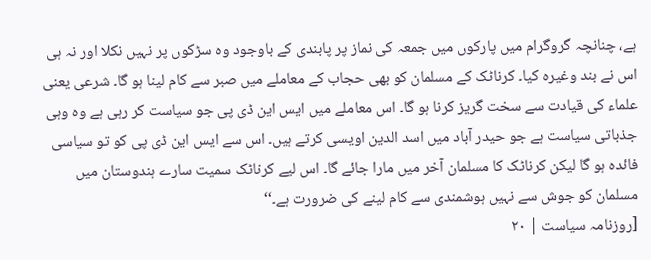ہے، چنانچہ گروگرام میں پارکوں میں جمعہ کی نماز پر پابندی کے باوجود وہ سڑکوں پر نہیں نکلا اور نہ ہی اس نے بند وغیرہ کیا۔ کرناٹک کے مسلمان کو بھی حجاب کے معاملے میں صبر سے کام لینا ہو گا۔ شرعی یعنی علماء کی قیادت سے سخت گریز کرنا ہو گا۔ اس معاملے میں ایس این ڈی پی جو سیاست کر رہی ہے وہ وہی جذباتی سیاست ہے جو حیدر آباد میں اسد الدین اویسی کرتے ہیں۔ اس سے ایس این ڈی پی کو تو سیاسی فائدہ ہو گا لیکن کرناٹک کا مسلمان آخر میں مارا جائے گا۔ اس لیے کرناٹک سمیت سارے ہندوستان میں مسلمان کو جوش سے نہیں ہوشمندی سے کام لینے کی ضرورت ہے۔‘‘
[روزنامہ سیاست | ۲۰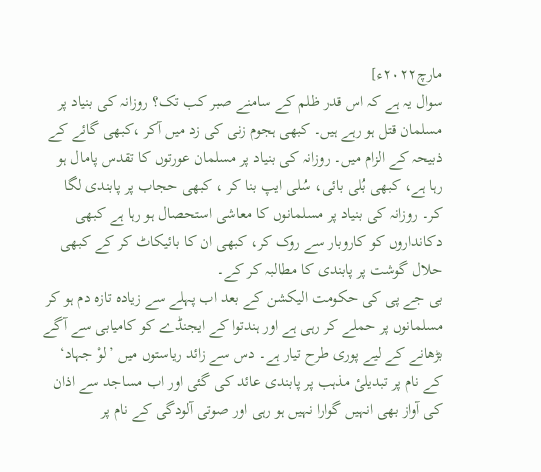مارچ۲۰۲۲ء]
سوال یہ ہے کہ اس قدر ظلم کے سامنے صبر کب تک؟ روزانہ کی بنیاد پر مسلمان قتل ہو رہے ہیں۔ کبھی ہجوم زنی کی زد میں آکر ،کبھی گائے کے ذبیحہ کے الزام میں۔ روزانہ کی بنیاد پر مسلمان عورتوں کا تقدس پامال ہو رہا ہے، کبھی بُلی بائی، سُلی ایپ بنا کر ، کبھی حجاب پر پابندی لگا کر۔ روزانہ کی بنیاد پر مسلمانوں کا معاشی استحصال ہو رہا ہے کبھی دکانداروں کو کاروبار سے روک کر، کبھی ان کا بائیکاٹ کر کے کبھی حلال گوشت پر پابندی کا مطالبہ کر کے۔
بی جے پی کی حکومت الیکشن کے بعد اب پہلے سے زیادہ تازہ دم ہو کر مسلمانوں پر حملے کر رہی ہے اور ہندتوا کے ایجنڈے کو کامیابی سے آگے بڑھانے کے لیے پوری طرح تیار ہے۔ دس سے زائد ریاستوں میں ’لوْ جہاد‘ کے نام پر تبدیلیٔ مذہب پر پابندی عائد کی گئی اور اب مساجد سے اذان کی آواز بھی انہیں گوارا نہیں ہو رہی اور صوتی آلودگی کے نام پر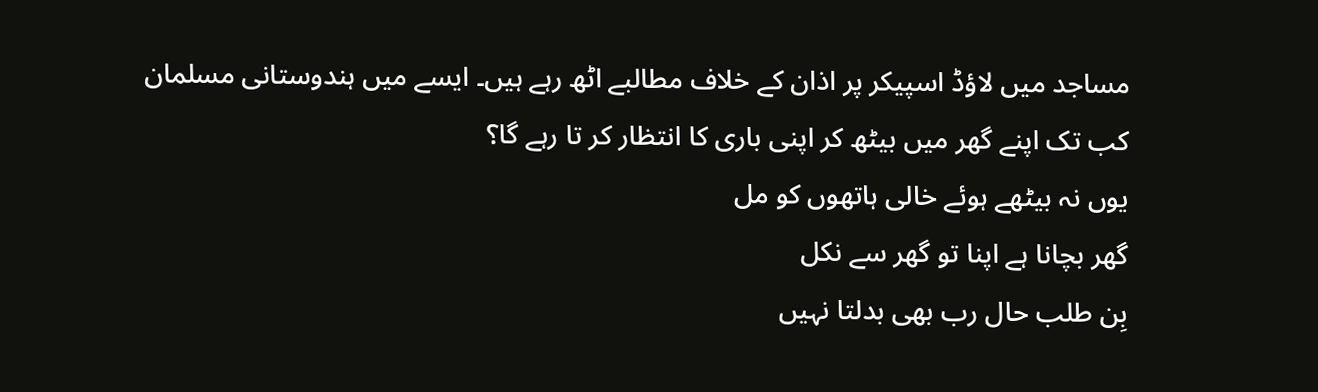مساجد میں لاؤڈ اسپیکر پر اذان کے خلاف مطالبے اٹھ رہے ہیں۔ ایسے میں ہندوستانی مسلمان کب تک اپنے گھر میں بیٹھ کر اپنی باری کا انتظار کر تا رہے گا؟
یوں نہ بیٹھے ہوئے خالی ہاتھوں کو مل
گھر بچانا ہے اپنا تو گھر سے نکل
بِن طلب حال رب بھی بدلتا نہیں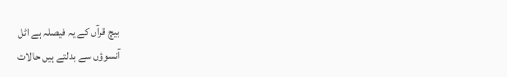بیچ قرآں کے یہ فیصلہ ہے اٹل
آنسوؤں سے بدلتے ہیں حالات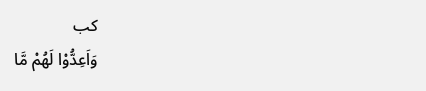کب
وَاَعِدُّوْا لَهُمْ مَّا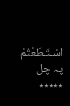اسْـتَـطَعْتُمْ پہ چل
٭٭٭٭٭